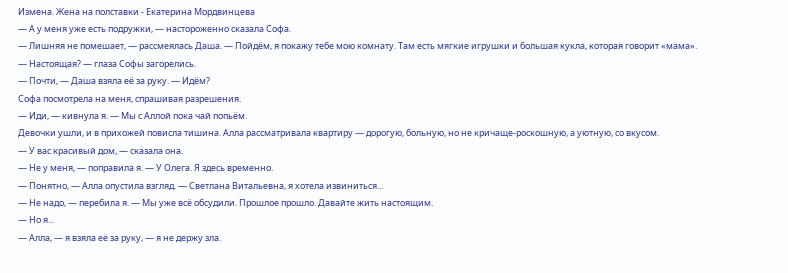Измена. Жена на полставки - Екатерина Мордвинцева
— А у меня уже есть подружки, — настороженно сказала Софа.
— Лишняя не помешает, — рассмеялась Даша. — Пойдём, я покажу тебе мою комнату. Там есть мягкие игрушки и большая кукла, которая говорит «мама».
— Настоящая? — глаза Софы загорелись.
— Почти, — Даша взяла её за руку. — Идём?
Софа посмотрела на меня, спрашивая разрешения.
— Иди, — кивнула я. — Мы с Аллой пока чай попьём.
Девочки ушли, и в прихожей повисла тишина. Алла рассматривала квартиру — дорогую, больную, но не кричаще-роскошную, а уютную, со вкусом.
— У вас красивый дом, — сказала она.
— Не у меня, — поправила я. — У Олега. Я здесь временно.
— Понятно, — Алла опустила взгляд. — Светлана Витальевна, я хотела извиниться...
— Не надо, — перебила я. — Мы уже всё обсудили. Прошлое прошло. Давайте жить настоящим.
— Но я...
— Алла, — я взяла её за руку, — я не держу зла.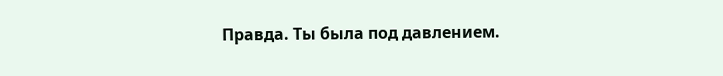Правда. Ты была под давлением.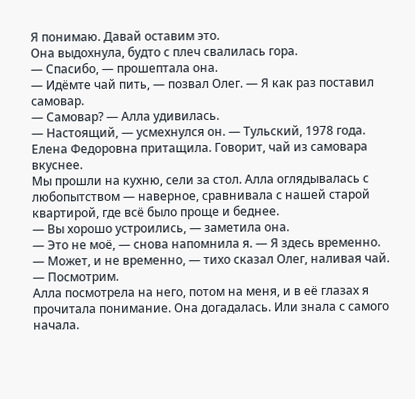Я понимаю. Давай оставим это.
Она выдохнула, будто с плеч свалилась гора.
— Спасибо, — прошептала она.
— Идёмте чай пить, — позвал Олег. — Я как раз поставил самовар.
— Самовар? — Алла удивилась.
— Настоящий, — усмехнулся он. — Тульский, 1978 года. Елена Федоровна притащила. Говорит, чай из самовара вкуснее.
Мы прошли на кухню, сели за стол. Алла оглядывалась с любопытством — наверное, сравнивала с нашей старой квартирой, где всё было проще и беднее.
— Вы хорошо устроились, — заметила она.
— Это не моё, — снова напомнила я. — Я здесь временно.
— Может, и не временно, — тихо сказал Олег, наливая чай. — Посмотрим.
Алла посмотрела на него, потом на меня, и в её глазах я прочитала понимание. Она догадалась. Или знала с самого начала.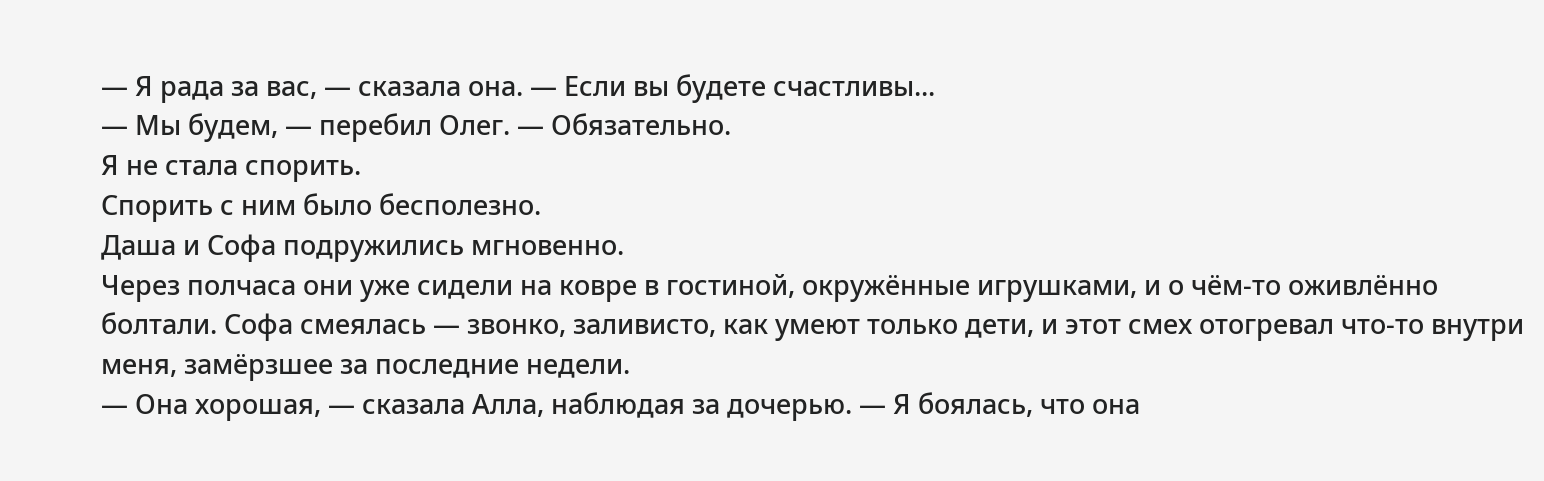— Я рада за вас, — сказала она. — Если вы будете счастливы...
— Мы будем, — перебил Олег. — Обязательно.
Я не стала спорить.
Спорить с ним было бесполезно.
Даша и Софа подружились мгновенно.
Через полчаса они уже сидели на ковре в гостиной, окружённые игрушками, и о чём-то оживлённо болтали. Софа смеялась — звонко, заливисто, как умеют только дети, и этот смех отогревал что-то внутри меня, замёрзшее за последние недели.
— Она хорошая, — сказала Алла, наблюдая за дочерью. — Я боялась, что она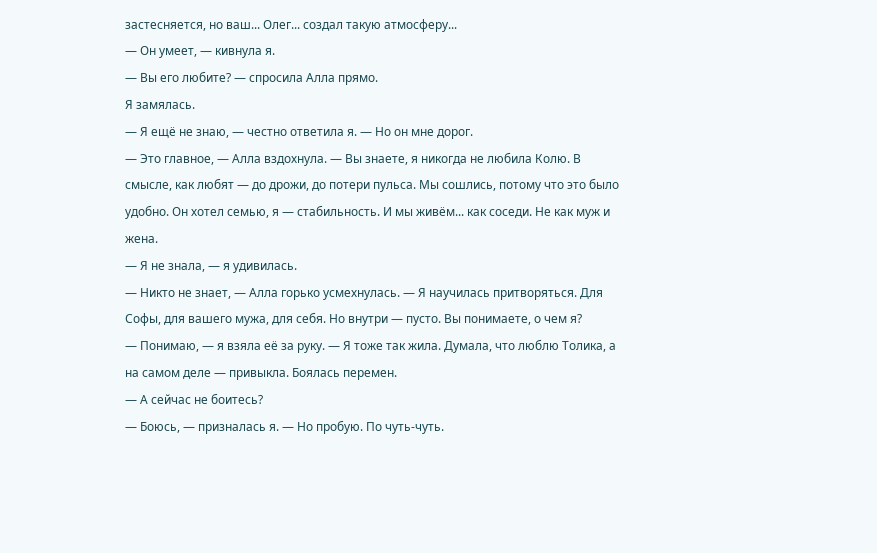застесняется, но ваш... Олег... создал такую атмосферу...
— Он умеет, — кивнула я.
— Вы его любите? — спросила Алла прямо.
Я замялась.
— Я ещё не знаю, — честно ответила я. — Но он мне дорог.
— Это главное, — Алла вздохнула. — Вы знаете, я никогда не любила Колю. В смысле, как любят — до дрожи, до потери пульса. Мы сошлись, потому что это было удобно. Он хотел семью, я — стабильность. И мы живём... как соседи. Не как муж и жена.
— Я не знала, — я удивилась.
— Никто не знает, — Алла горько усмехнулась. — Я научилась притворяться. Для Софы, для вашего мужа, для себя. Но внутри — пусто. Вы понимаете, о чем я?
— Понимаю, — я взяла её за руку. — Я тоже так жила. Думала, что люблю Толика, а на самом деле — привыкла. Боялась перемен.
— А сейчас не боитесь?
— Боюсь, — призналась я. — Но пробую. По чуть-чуть.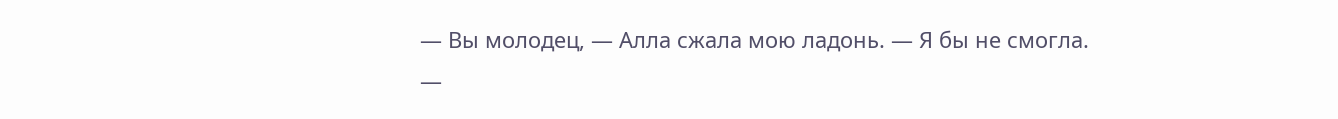— Вы молодец, — Алла сжала мою ладонь. — Я бы не смогла.
—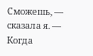Сможешь, — сказала я. — Когда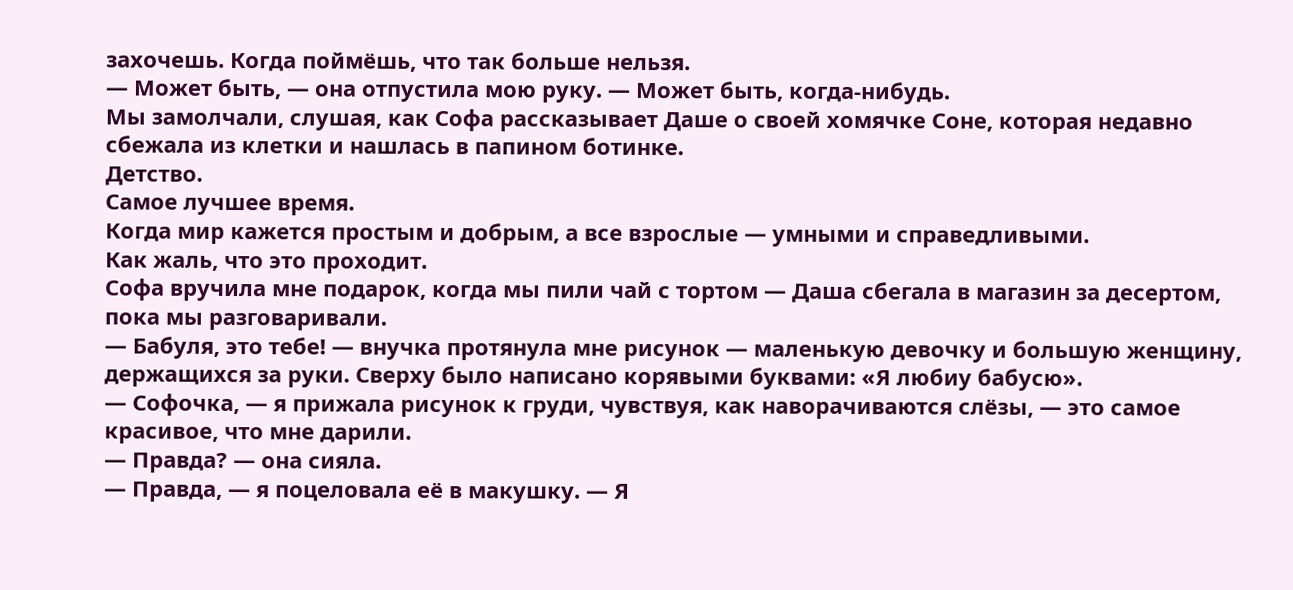захочешь. Когда поймёшь, что так больше нельзя.
— Может быть, — она отпустила мою руку. — Может быть, когда-нибудь.
Мы замолчали, слушая, как Софа рассказывает Даше о своей хомячке Соне, которая недавно сбежала из клетки и нашлась в папином ботинке.
Детство.
Самое лучшее время.
Когда мир кажется простым и добрым, а все взрослые — умными и справедливыми.
Как жаль, что это проходит.
Софа вручила мне подарок, когда мы пили чай с тортом — Даша сбегала в магазин за десертом, пока мы разговаривали.
— Бабуля, это тебе! — внучка протянула мне рисунок — маленькую девочку и большую женщину, держащихся за руки. Сверху было написано корявыми буквами: «Я любиу бабусю».
— Софочка, — я прижала рисунок к груди, чувствуя, как наворачиваются слёзы, — это самое красивое, что мне дарили.
— Правда? — она сияла.
— Правда, — я поцеловала её в макушку. — Я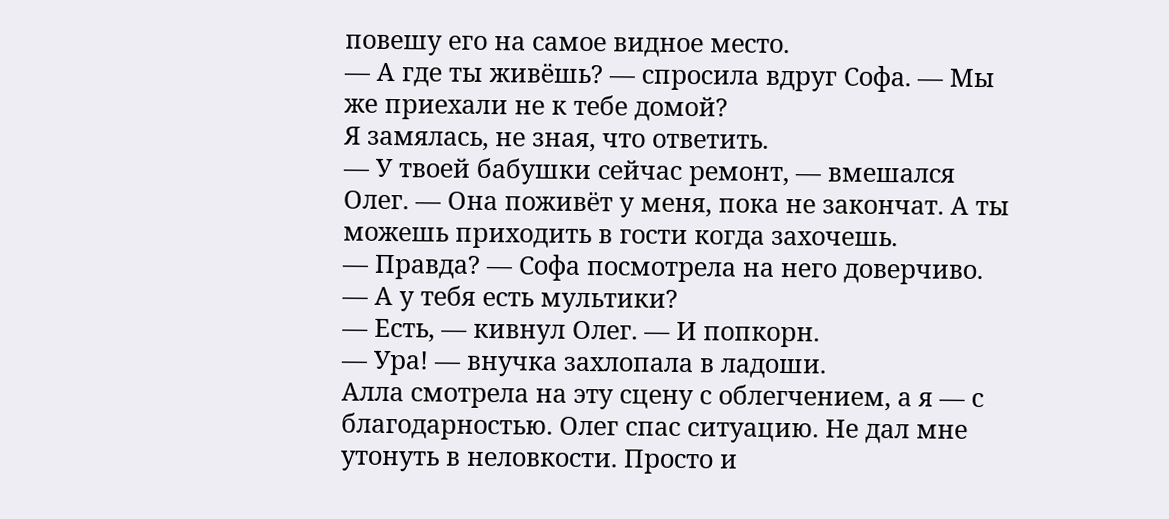повешу его на самое видное место.
— А где ты живёшь? — спросила вдруг Софа. — Мы же приехали не к тебе домой?
Я замялась, не зная, что ответить.
— У твоей бабушки сейчас ремонт, — вмешался Олег. — Она поживёт у меня, пока не закончат. А ты можешь приходить в гости когда захочешь.
— Правда? — Софа посмотрела на него доверчиво. — А у тебя есть мультики?
— Есть, — кивнул Олег. — И попкорн.
— Ура! — внучка захлопала в ладоши.
Алла смотрела на эту сцену с облегчением, а я — с благодарностью. Олег спас ситуацию. Не дал мне утонуть в неловкости. Просто и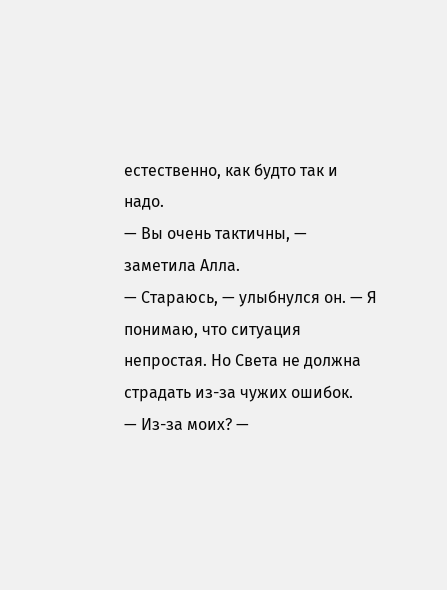естественно, как будто так и надо.
— Вы очень тактичны, — заметила Алла.
— Стараюсь, — улыбнулся он. — Я понимаю, что ситуация непростая. Но Света не должна страдать из-за чужих ошибок.
— Из-за моих? —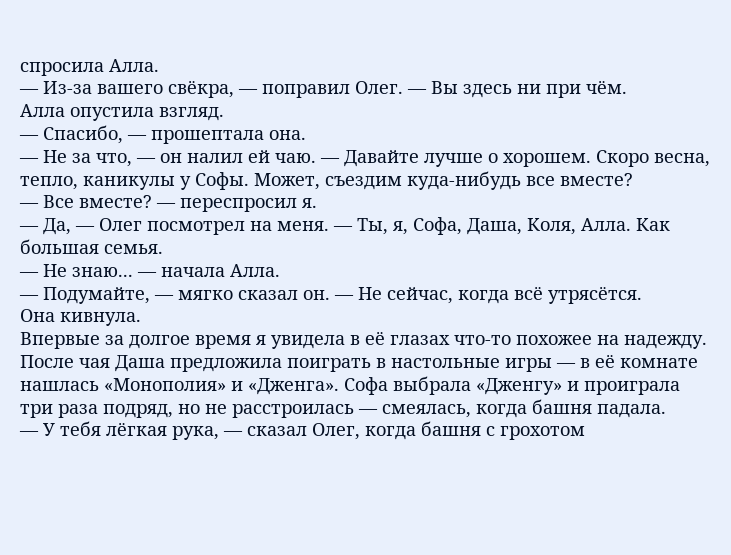спросила Алла.
— Из-за вашего свёкра, — поправил Олег. — Вы здесь ни при чём.
Алла опустила взгляд.
— Спасибо, — прошептала она.
— Не за что, — он налил ей чаю. — Давайте лучше о хорошем. Скоро весна, тепло, каникулы у Софы. Может, съездим куда-нибудь все вместе?
— Все вместе? — переспросил я.
— Да, — Олег посмотрел на меня. — Ты, я, Софа, Даша, Коля, Алла. Как большая семья.
— Не знаю... — начала Алла.
— Подумайте, — мягко сказал он. — Не сейчас, когда всё утрясётся.
Она кивнула.
Впервые за долгое время я увидела в её глазах что-то похожее на надежду.
После чая Даша предложила поиграть в настольные игры — в её комнате нашлась «Монополия» и «Дженга». Софа выбрала «Дженгу» и проиграла три раза подряд, но не расстроилась — смеялась, когда башня падала.
— У тебя лёгкая рука, — сказал Олег, когда башня с грохотом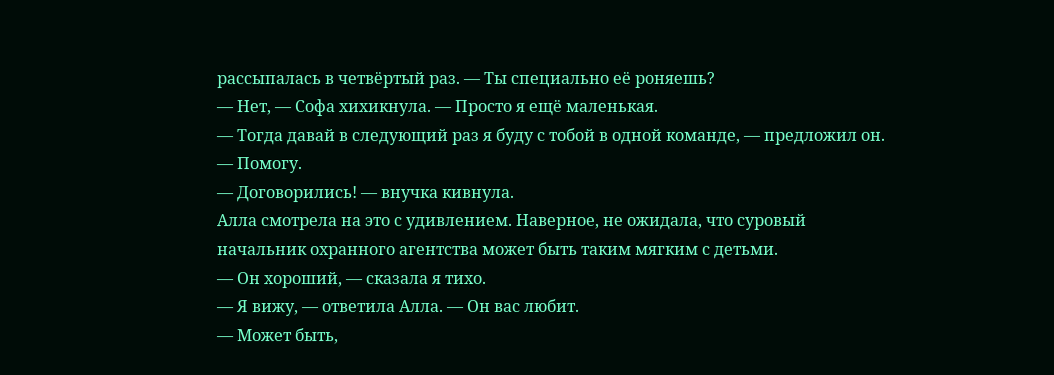рассыпалась в четвёртый раз. — Ты специально её роняешь?
— Нет, — Софа хихикнула. — Просто я ещё маленькая.
— Тогда давай в следующий раз я буду с тобой в одной команде, — предложил он. — Помогу.
— Договорились! — внучка кивнула.
Алла смотрела на это с удивлением. Наверное, не ожидала, что суровый начальник охранного агентства может быть таким мягким с детьми.
— Он хороший, — сказала я тихо.
— Я вижу, — ответила Алла. — Он вас любит.
— Может быть,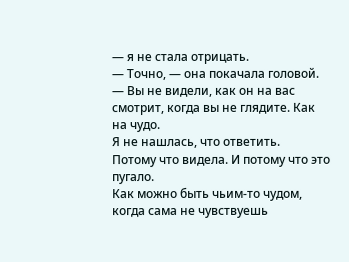— я не стала отрицать.
— Точно, — она покачала головой. — Вы не видели, как он на вас смотрит, когда вы не глядите. Как на чудо.
Я не нашлась, что ответить.
Потому что видела. И потому что это пугало.
Как можно быть чьим-то чудом, когда сама не чувствуешь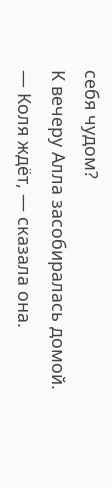себя чудом?
К вечеру Алла засобиралась домой.
— Коля ждёт, — сказала она.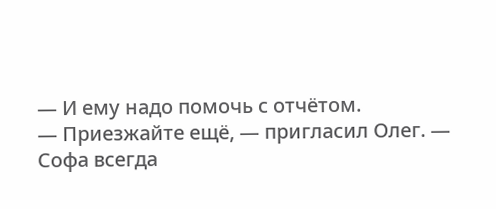— И ему надо помочь с отчётом.
— Приезжайте ещё, — пригласил Олег. — Софа всегда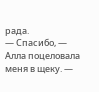рада.
— Спасибо, — Алла поцеловала меня в щеку. —